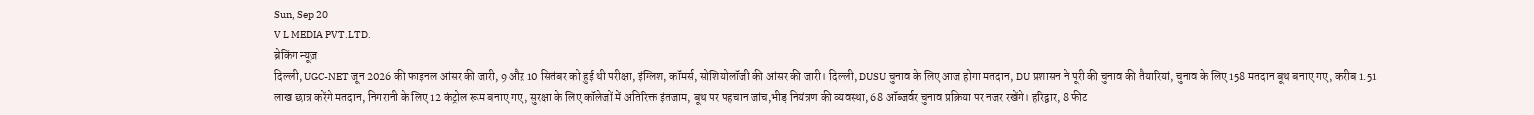Sun, Sep 20
V L MEDIA PVT.LTD.
ब्रेकिंग न्यूज़
दिल्ली, UGC-NET जून 2026 की फाइनल आंसर की जारी, 9 औऱ 10 सितंबर को हुई थी परीक्षा, इंग्लिश, कॉमर्स, सोशियोलॉजी की आंसर की जारी। दिल्ली, DUSU चुनाव के लिए आज होगा मतदान, DU प्रशासन ने पूरी की चुनाव की तैयारियां, चुनाव के लिए 158 मतदान बूथ बनाए गए, करीब 1.51 लाख छात्र करेंगे मतदान, निगरानी के लिए 12 कंट्रोल रूम बनाए गए, सुरक्षा के लिए कॉलेजों में अतिरिक्त इंतजाम, बूथ पर पहचान जांच,भीड़ नियंत्रण की व्यवस्था, 68 ऑब्जर्वर चुनाव प्रक्रिया पर नजर रखेंगे। हरिद्वार, 8 फीट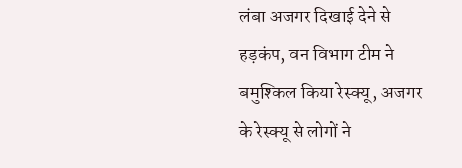लंबा अजगर दिखाई देने से हड़कंप, वन विभाग टीम ने बमुश्किल किया रेस्क्यू, अजगर के रेस्क्यू से लोगों ने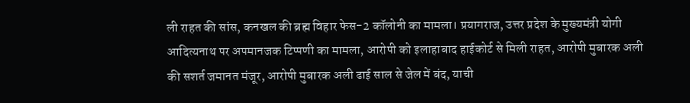ली राहत की सांस, कनखल की ब्रह्म विहार फेस-2 कॉलोनी का मामला। प्रयागराज, उत्तर प्रदेश के मुख्यमंत्री योगी आदित्यनाथ पर अपमानजक टिप्पणी का मामला, आरोपी को इलाहाबाद हाईकोर्ट से मिली राहत, आरोपी मुबारक अली की सशर्त जमानत मंजूर, आरोपी मुबारक अली ढाई साल से जेल में बंद, याची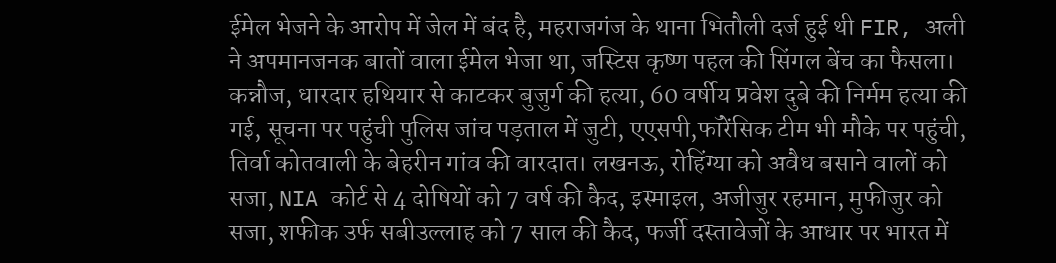ईमेल भेजने के आरोप में जेल में बंद है, महराजगंज के थाना भितौली दर्ज हुई थी FIR, अली ने अपमानजनक बातों वाला ईमेल भेजा था, जस्टिस कृष्ण पहल की सिंगल बेंच का फैसला। कन्नौज, धारदार हथियार से काटकर बुजुर्ग की हत्या, 60 वर्षीय प्रवेश दुबे की निर्मम हत्या की गई, सूचना पर पहुंची पुलिस जांच पड़ताल में जुटी, एएसपी,फॉरेंसिक टीम भी मौके पर पहुंची, तिर्वा कोतवाली के बेहरीन गांव की वारदात। लखनऊ, रोहिंग्या को अवैध बसाने वालों को सजा, NIA कोर्ट से 4 दोषियों को 7 वर्ष की कैद, इस्माइल, अजीजुर रहमान, मुफीजुर को सजा, शफीक उर्फ सबीउल्लाह को 7 साल की कैद, फर्जी दस्तावेजों के आधार पर भारत में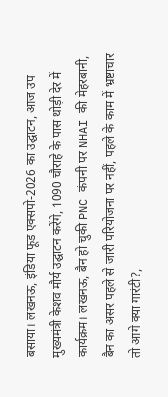बसाया। लखनऊ, इंडिया फूड एक्सपो-2026 का उद्घाटन, आज उप मुख्यमंत्री केशव मौर्य उद्घाटन करेंगे, 1090 चौराहे के पास थोड़ी देर में कार्यक्रम। लखनऊ, बैन हो चुकी PNC कंपनी पर NHAI की मेहरबानी, बैन का असर पहले से जारी परियोजना पर नहीं, पहले के काम में भ्रष्टाचार तो आगे क्या गारंटी?,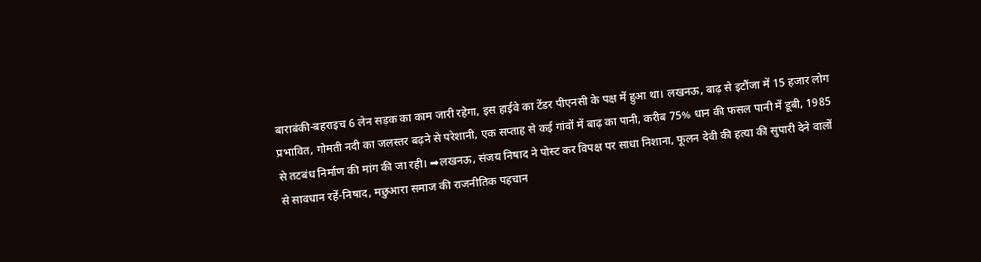बाराबंकी-बहराइच 6 लेन सड़क का काम जारी रहेगा, इस हाईवे का टेंडर पीएनसी के पक्ष में हुआ था। लखनऊ, बाढ़ से इटौंजा में 15 हजार लोग प्रभावित, गोमती नदी का जलस्तर बढ़ने से परेशानी, एक सप्ताह से कई गांवों में बाढ़ का पानी, करीब 75% धान की फसल पानी में डूबी, 1985 से तटबंध निर्माण की मांग की जा रही। ➡लखनऊ, संजय निषाद ने पोस्ट कर विपक्ष पर साधा निशाना, फूलन देवी की हत्या की सुपारी देने वालों से सावधान रहें-निषाद, मछुआरा समाज की राजनीतिक पहचान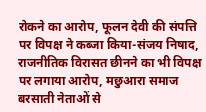रोकने का आरोप, फूलन देवी की संपत्ति पर विपक्ष ने कब्जा किया-संजय निषाद, राजनीतिक विरासत छीनने का भी विपक्ष पर लगाया आरोप, मछुआरा समाज बरसाती नेताओं से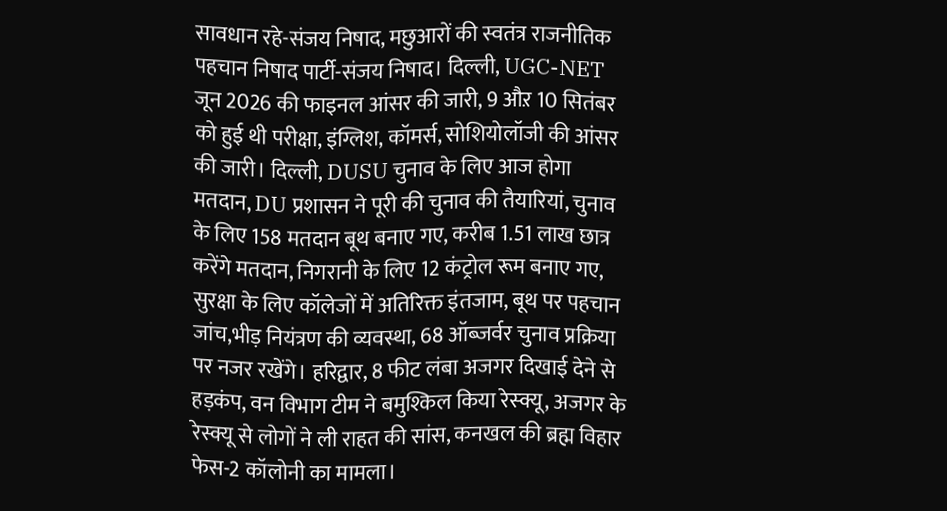सावधान रहे-संजय निषाद, मछुआरों की स्वतंत्र राजनीतिक पहचान निषाद पार्टी-संजय निषाद। दिल्ली, UGC-NET जून 2026 की फाइनल आंसर की जारी, 9 औऱ 10 सितंबर को हुई थी परीक्षा, इंग्लिश, कॉमर्स, सोशियोलॉजी की आंसर की जारी। दिल्ली, DUSU चुनाव के लिए आज होगा मतदान, DU प्रशासन ने पूरी की चुनाव की तैयारियां, चुनाव के लिए 158 मतदान बूथ बनाए गए, करीब 1.51 लाख छात्र करेंगे मतदान, निगरानी के लिए 12 कंट्रोल रूम बनाए गए, सुरक्षा के लिए कॉलेजों में अतिरिक्त इंतजाम, बूथ पर पहचान जांच,भीड़ नियंत्रण की व्यवस्था, 68 ऑब्जर्वर चुनाव प्रक्रिया पर नजर रखेंगे। हरिद्वार, 8 फीट लंबा अजगर दिखाई देने से हड़कंप, वन विभाग टीम ने बमुश्किल किया रेस्क्यू, अजगर के रेस्क्यू से लोगों ने ली राहत की सांस, कनखल की ब्रह्म विहार फेस-2 कॉलोनी का मामला।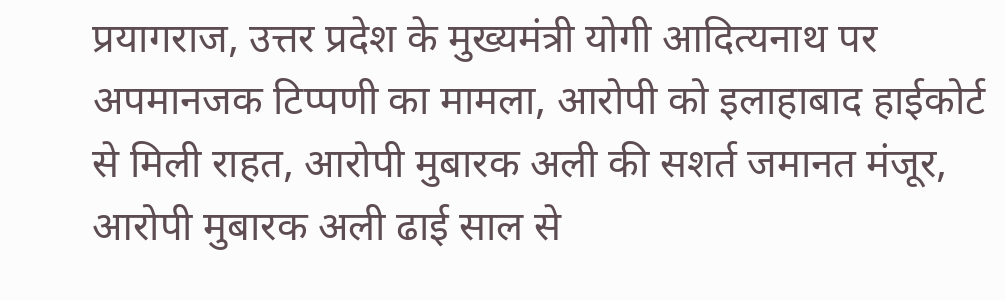प्रयागराज, उत्तर प्रदेश के मुख्यमंत्री योगी आदित्यनाथ पर अपमानजक टिप्पणी का मामला, आरोपी को इलाहाबाद हाईकोर्ट से मिली राहत, आरोपी मुबारक अली की सशर्त जमानत मंजूर, आरोपी मुबारक अली ढाई साल से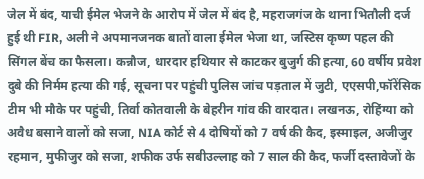जेल में बंद, याची ईमेल भेजने के आरोप में जेल में बंद है, महराजगंज के थाना भितौली दर्ज हुई थी FIR, अली ने अपमानजनक बातों वाला ईमेल भेजा था, जस्टिस कृष्ण पहल की सिंगल बेंच का फैसला। कन्नौज, धारदार हथियार से काटकर बुजुर्ग की हत्या, 60 वर्षीय प्रवेश दुबे की निर्मम हत्या की गई, सूचना पर पहुंची पुलिस जांच पड़ताल में जुटी, एएसपी,फॉरेंसिक टीम भी मौके पर पहुंची, तिर्वा कोतवाली के बेहरीन गांव की वारदात। लखनऊ, रोहिंग्या को अवैध बसाने वालों को सजा, NIA कोर्ट से 4 दोषियों को 7 वर्ष की कैद, इस्माइल, अजीजुर रहमान, मुफीजुर को सजा, शफीक उर्फ सबीउल्लाह को 7 साल की कैद, फर्जी दस्तावेजों के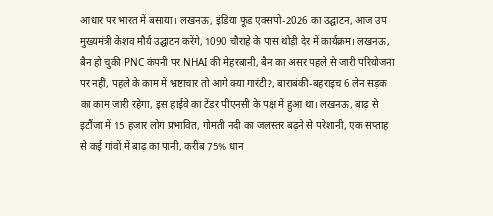आधार पर भारत में बसाया। लखनऊ, इंडिया फूड एक्सपो-2026 का उद्घाटन, आज उप मुख्यमंत्री केशव मौर्य उद्घाटन करेंगे, 1090 चौराहे के पास थोड़ी देर में कार्यक्रम। लखनऊ, बैन हो चुकी PNC कंपनी पर NHAI की मेहरबानी, बैन का असर पहले से जारी परियोजना पर नहीं, पहले के काम में भ्रष्टाचार तो आगे क्या गारंटी?, बाराबंकी-बहराइच 6 लेन सड़क का काम जारी रहेगा, इस हाईवे का टेंडर पीएनसी के पक्ष में हुआ था। लखनऊ, बाढ़ से इटौंजा में 15 हजार लोग प्रभावित, गोमती नदी का जलस्तर बढ़ने से परेशानी, एक सप्ताह से कई गांवों में बाढ़ का पानी, करीब 75% धान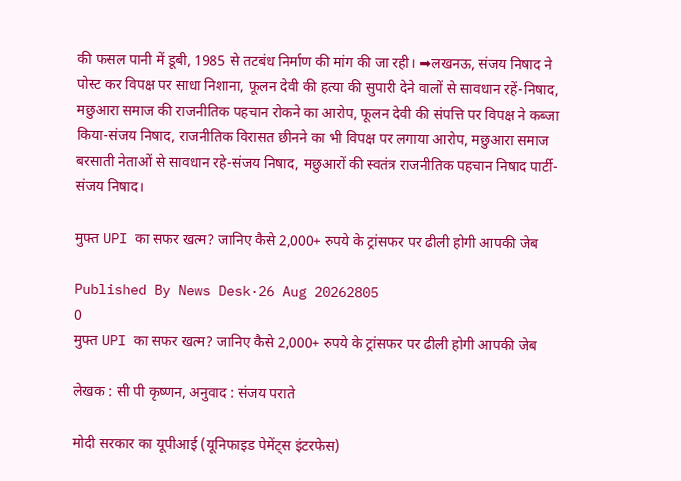की फसल पानी में डूबी, 1985 से तटबंध निर्माण की मांग की जा रही। ➡लखनऊ, संजय निषाद ने पोस्ट कर विपक्ष पर साधा निशाना, फूलन देवी की हत्या की सुपारी देने वालों से सावधान रहें-निषाद, मछुआरा समाज की राजनीतिक पहचान रोकने का आरोप, फूलन देवी की संपत्ति पर विपक्ष ने कब्जा किया-संजय निषाद, राजनीतिक विरासत छीनने का भी विपक्ष पर लगाया आरोप, मछुआरा समाज बरसाती नेताओं से सावधान रहे-संजय निषाद, मछुआरों की स्वतंत्र राजनीतिक पहचान निषाद पार्टी-संजय निषाद।

मुफ्त UPI का सफर खत्म? जानिए कैसे 2,000+ रुपये के ट्रांसफर पर ढीली होगी आपकी जेब

Published By News Desk·26 Aug 20262805
0
मुफ्त UPI का सफर खत्म? जानिए कैसे 2,000+ रुपये के ट्रांसफर पर ढीली होगी आपकी जेब

लेखक : सी पी कृष्णन, अनुवाद : संजय पराते

मोदी सरकार का यूपीआई (यूनिफाइड पेमेंट्स इंटरफेस)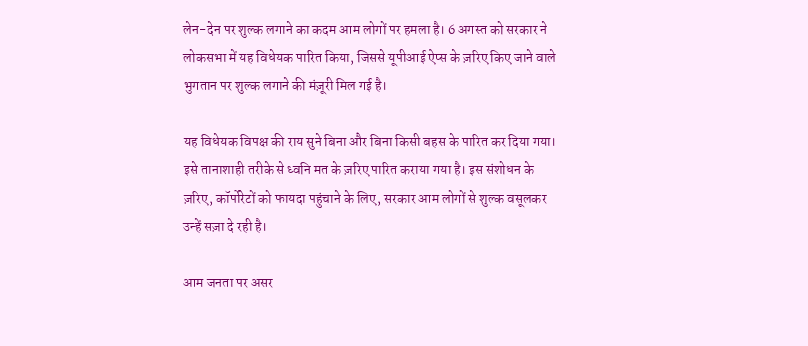लेन-देन पर शुल्क लगाने का कदम आम लोगों पर हमला है। 6 अगस्त को सरकार ने लोकसभा में यह विधेयक पारित किया, जिससे यूपीआई ऐप्स के ज़रिए किए जाने वाले भुगतान पर शुल्क लगाने की मंज़ूरी मिल गई है।

यह विधेयक विपक्ष की राय सुने बिना और बिना किसी बहस के पारित कर दिया गया। इसे तानाशाही तरीके से ध्वनि मत के ज़रिए पारित कराया गया है। इस संशोधन के ज़रिए, कॉर्पोरेटों को फायदा पहुंचाने के लिए, सरकार आम लोगों से शुल्क वसूलकर उन्हें सज़ा दे रही है।

आम जनता पर असर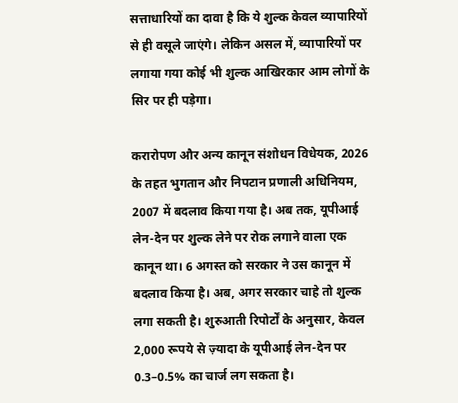सत्ताधारियों का दावा है कि ये शुल्क केवल व्यापारियों से ही वसूले जाएंगे। लेकिन असल में, व्यापारियों पर लगाया गया कोई भी शुल्क आखिरकार आम लोगों के सिर पर ही पड़ेगा।

करारोपण और अन्य कानून संशोधन विधेयक, 2026 के तहत भुगतान और निपटान प्रणाली अधिनियम, 2007 में बदलाव किया गया है। अब तक, यूपीआई लेन-देन पर शुल्क लेने पर रोक लगाने वाला एक कानून था। 6 अगस्त को सरकार ने उस कानून में बदलाव किया है। अब, अगर सरकार चाहे तो शुल्क लगा सकती है। शुरुआती रिपोर्टों के अनुसार, केवल 2,000 रूपये से ज़्यादा के यूपीआई लेन-देन पर 0.3–0.5% का चार्ज लग सकता है।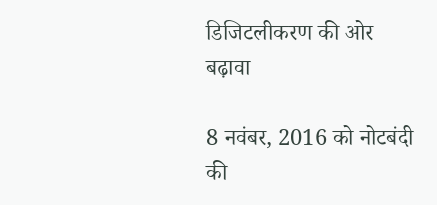डिजिटलीकरण की ओर बढ़ावा

8 नवंबर, 2016 को नोटबंदी की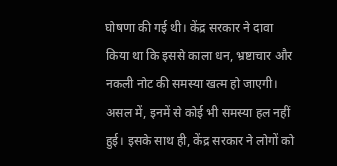घोषणा की गई थी। केंद्र सरकार ने दावा किया था कि इससे काला धन, भ्रष्टाचार और नकली नोट की समस्या खत्म हो जाएगी। असल में, इनमें से कोई भी समस्या हल नहीं हुई। इसके साथ ही, केंद्र सरकार ने लोगों को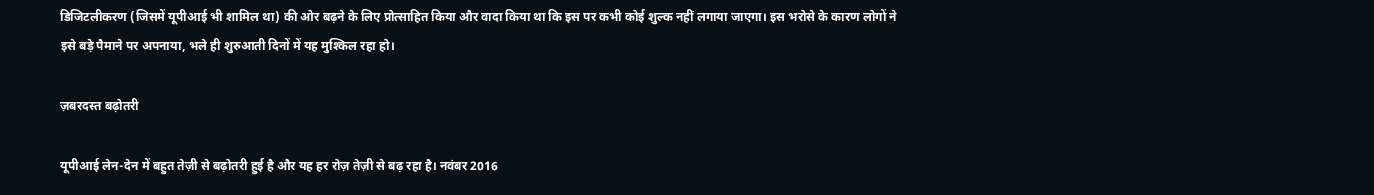डिजिटलीकरण (जिसमें यूपीआई भी शामिल था) की ओर बढ़ने के लिए प्रोत्साहित किया और वादा किया था कि इस पर कभी कोई शुल्क नहीं लगाया जाएगा। इस भरोसे के कारण लोगों ने इसे बड़े पैमाने पर अपनाया, भले ही शुरुआती दिनों में यह मुश्किल रहा हो।

ज़बरदस्त बढ़ोतरी

यूपीआई लेन-देन में बहुत तेज़ी से बढ़ोतरी हुई है और यह हर रोज़ तेज़ी से बढ़ रहा है। नवंबर 2016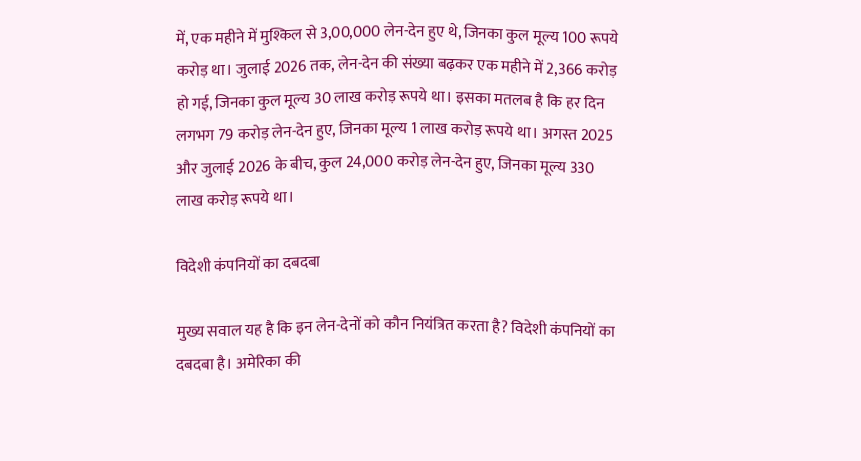में, एक महीने में मुश्किल से 3,00,000 लेन-देन हुए थे, जिनका कुल मूल्य 100 रूपये करोड़ था। जुलाई 2026 तक, लेन-देन की संख्या बढ़कर एक महीने में 2,366 करोड़ हो गई, जिनका कुल मूल्य 30 लाख करोड़ रूपये था। इसका मतलब है कि हर दिन लगभग 79 करोड़ लेन-देन हुए, जिनका मूल्य 1 लाख करोड़ रूपये था। अगस्त 2025 और जुलाई 2026 के बीच, कुल 24,000 करोड़ लेन-देन हुए, जिनका मूल्य 330 लाख करोड़ रूपये था।

विदेशी कंपनियों का दबदबा

मुख्य सवाल यह है कि इन लेन-देनों को कौन नियंत्रित करता है? विदेशी कंपनियों का दबदबा है। अमेरिका की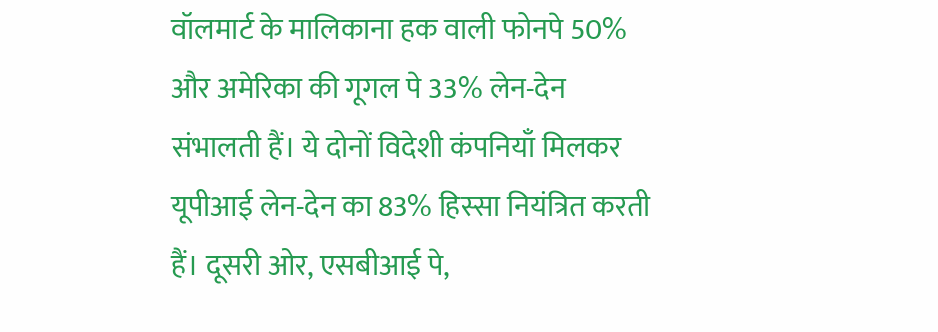वॉलमार्ट के मालिकाना हक वाली फोनपे 50% और अमेरिका की गूगल पे 33% लेन-देन संभालती हैं। ये दोनों विदेशी कंपनियाँ मिलकर यूपीआई लेन-देन का 83% हिस्सा नियंत्रित करती हैं। दूसरी ओर, एसबीआई पे,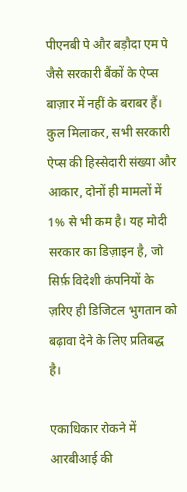पीएनबी पे और बड़ौदा एम पे जैसे सरकारी बैंकों के ऐप्स बाज़ार में नहीं के बराबर हैं। कुल मिलाकर, सभी सरकारी ऐप्स की हिस्सेदारी संख्या और आकार, दोनों ही मामलों में 1% से भी कम है। यह मोदी सरकार का डिज़ाइन है, जो सिर्फ़ विदेशी कंपनियों के ज़रिए ही डिजिटल भुगतान को बढ़ावा देने के लिए प्रतिबद्ध है।

एकाधिकार रोकने में आरबीआई की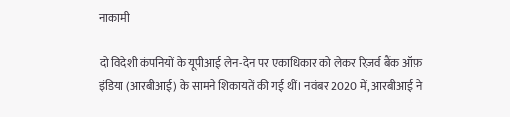नाकामी

दो विदेशी कंपनियों के यूपीआई लेन-देन पर एकाधिकार को लेकर रिज़र्व बैंक ऑफ़ इंडिया (आरबीआई) के सामने शिकायतें की गई थीं। नवंबर 2020 में, आरबीआई ने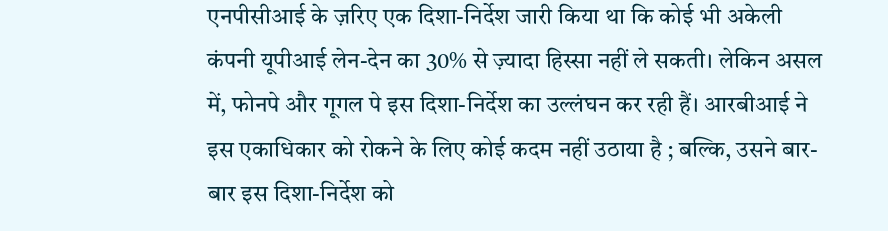एनपीसीआई के ज़रिए एक दिशा-निर्देश जारी किया था कि कोई भी अकेली कंपनी यूपीआई लेन-देन का 30% से ज़्यादा हिस्सा नहीं ले सकती। लेकिन असल में, फोनपे और गूगल पे इस दिशा-निर्देश का उल्लंघन कर रही हैं। आरबीआई ने इस एकाधिकार को रोकने के लिए कोई कदम नहीं उठाया है ; बल्कि, उसने बार-बार इस दिशा-निर्देश को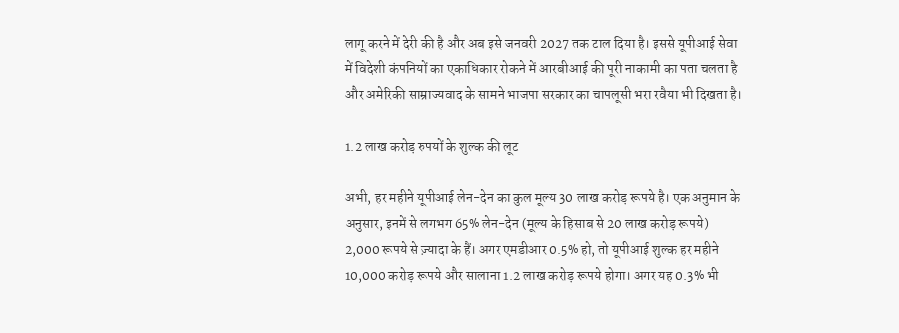लागू करने में देरी की है और अब इसे जनवरी 2027 तक टाल दिया है। इससे यूपीआई सेवा में विदेशी कंपनियों का एकाधिकार रोकने में आरबीआई की पूरी नाकामी का पता चलता है और अमेरिकी साम्राज्यवाद के सामने भाजपा सरकार का चापलूसी भरा रवैया भी दिखता है।

1.2 लाख करोड़ रुपयों के शुल्क की लूट

अभी, हर महीने यूपीआई लेन-देन का कुल मूल्य 30 लाख करोड़ रूपये है। एक अनुमान के अनुसार, इनमें से लगभग 65% लेन-देन (मूल्य के हिसाब से 20 लाख करोड़ रूपये) 2,000 रूपये से ज़्यादा के हैं। अगर एमडीआर 0.5% हो, तो यूपीआई शुल्क हर महीने 10,000 करोड़ रूपये और सालाना 1.2 लाख करोड़ रूपये होगा। अगर यह 0.3% भी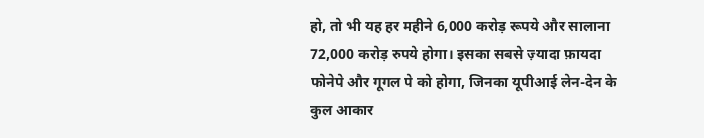हो, तो भी यह हर महीने 6,000 करोड़ रूपये और सालाना 72,000 करोड़ रुपये होगा। इसका सबसे ज़्यादा फ़ायदा फोनेपे और गूगल पे को होगा, जिनका यूपीआई लेन-देन के कुल आकार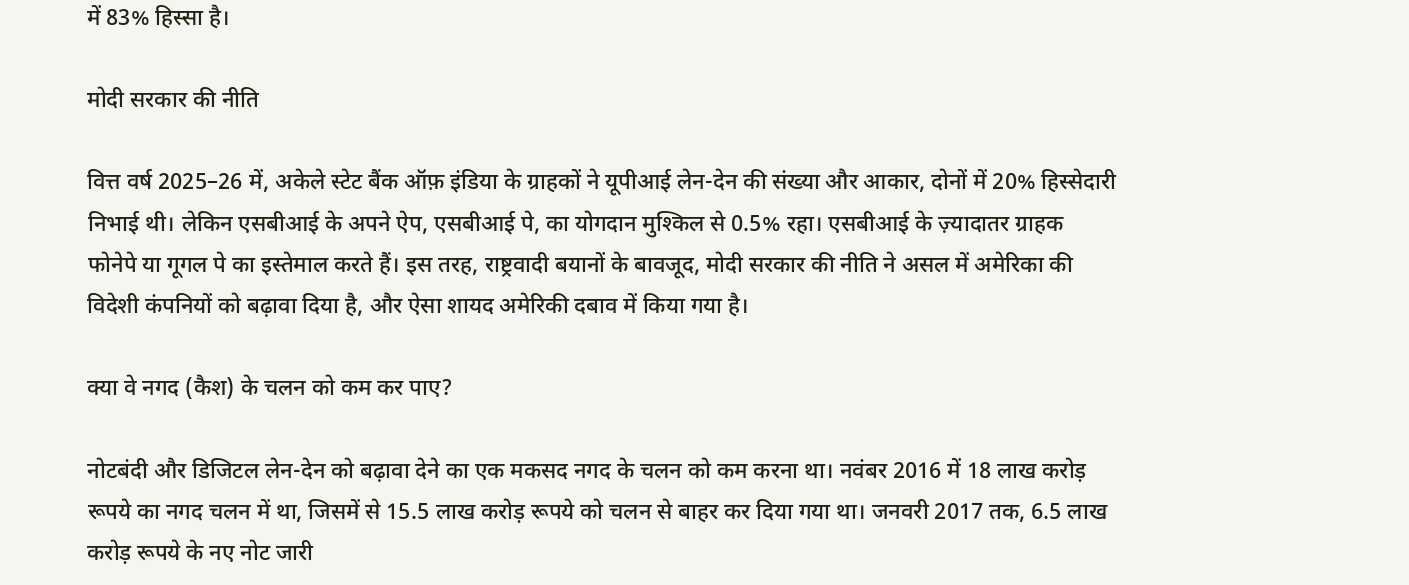में 83% हिस्सा है।

मोदी सरकार की नीति

वित्त वर्ष 2025–26 में, अकेले स्टेट बैंक ऑफ़ इंडिया के ग्राहकों ने यूपीआई लेन-देन की संख्या और आकार, दोनों में 20% हिस्सेदारी निभाई थी। लेकिन एसबीआई के अपने ऐप, एसबीआई पे, का योगदान मुश्किल से 0.5% रहा। एसबीआई के ज़्यादातर ग्राहक फोनेपे या गूगल पे का इस्तेमाल करते हैं। इस तरह, राष्ट्रवादी बयानों के बावजूद, मोदी सरकार की नीति ने असल में अमेरिका की विदेशी कंपनियों को बढ़ावा दिया है, और ऐसा शायद अमेरिकी दबाव में किया गया है।

क्या वे नगद (कैश) के चलन को कम कर पाए?

नोटबंदी और डिजिटल लेन-देन को बढ़ावा देने का एक मकसद नगद के चलन को कम करना था। नवंबर 2016 में 18 लाख करोड़ रूपये का नगद चलन में था, जिसमें से 15.5 लाख करोड़ रूपये को चलन से बाहर कर दिया गया था। जनवरी 2017 तक, 6.5 लाख करोड़ रूपये के नए नोट जारी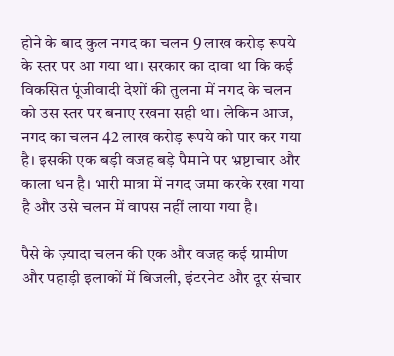होने के बाद कुल नगद का चलन 9 लाख करोड़ रूपये के स्तर पर आ गया था। सरकार का दावा था कि कई विकसित पूंजीवादी देशों की तुलना में नगद के चलन को उस स्तर पर बनाए रखना सही था। लेकिन आज, नगद का चलन 42 लाख करोड़ रूपये को पार कर गया है। इसकी एक बड़ी वजह बड़े पैमाने पर भ्रष्टाचार और काला धन है। भारी मात्रा में नगद जमा करके रखा गया है और उसे चलन में वापस नहीं लाया गया है।

पैसे के ज़्यादा चलन की एक और वजह कई ग्रामीण और पहाड़ी इलाकों में बिजली, इंटरनेट और दूर संचार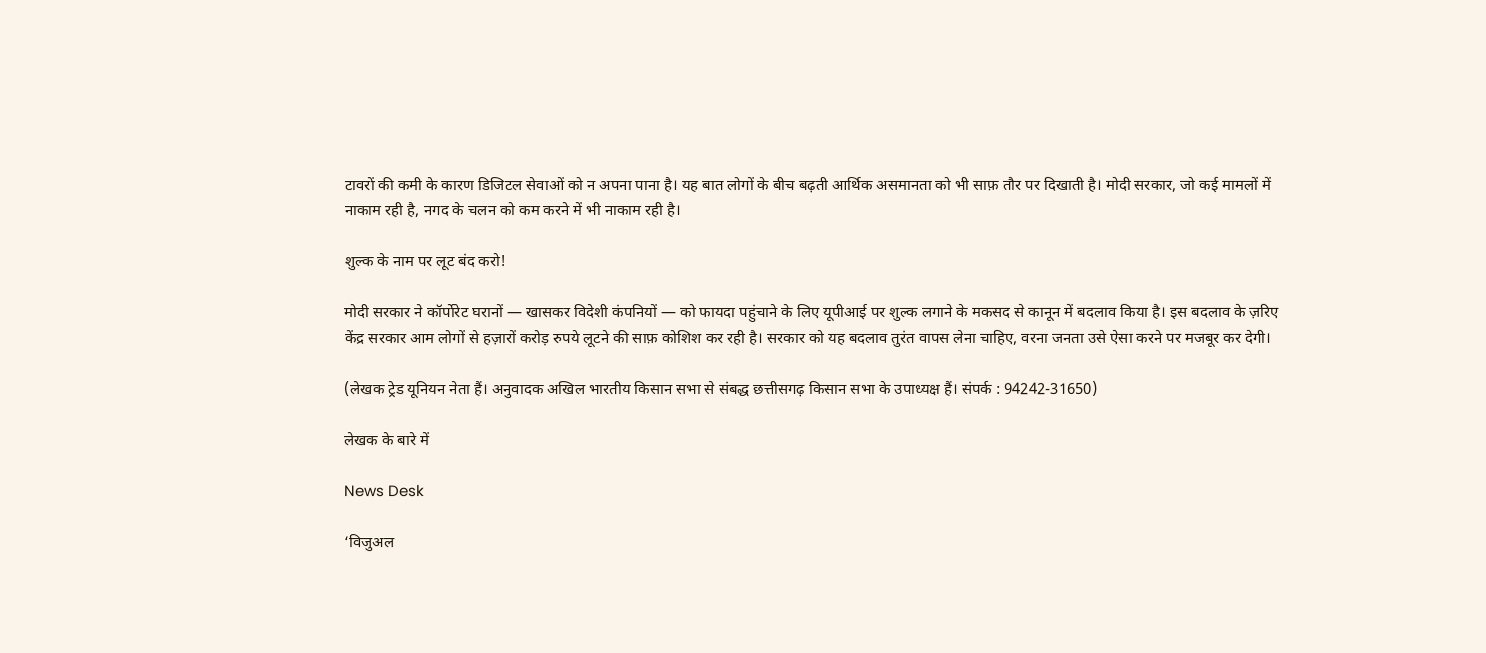टावरों की कमी के कारण डिजिटल सेवाओं को न अपना पाना है। यह बात लोगों के बीच बढ़ती आर्थिक असमानता को भी साफ़ तौर पर दिखाती है। मोदी सरकार, जो कई मामलों में नाकाम रही है, नगद के चलन को कम करने में भी नाकाम रही है।

शुल्क के नाम पर लूट बंद करो!

मोदी सरकार ने कॉर्पोरेट घरानों — खासकर विदेशी कंपनियों — को फायदा पहुंचाने के लिए यूपीआई पर शुल्क लगाने के मकसद से कानून में बदलाव किया है। इस बदलाव के ज़रिए केंद्र सरकार आम लोगों से हज़ारों करोड़ रुपये लूटने की साफ़ कोशिश कर रही है। सरकार को यह बदलाव तुरंत वापस लेना चाहिए, वरना जनता उसे ऐसा करने पर मजबूर कर देगी।

(लेखक ट्रेड यूनियन नेता हैं। अनुवादक अखिल भारतीय किसान सभा से संबद्ध छत्तीसगढ़ किसान सभा के उपाध्यक्ष हैं। संपर्क : 94242-31650)

लेखक के बारे में

News Desk

‘विजुअल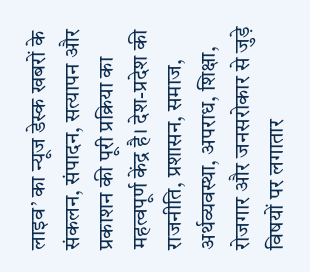लाइव’ का न्यूज डेस्क खबरों के संकलन, संपादन, सत्यापन और प्रकाशन की पूरी प्रक्रिया का महत्वपूर्ण केंद्र है। देश-प्रदेश की राजनीति, प्रशासन, समाज, अर्थव्यवस्था, अपराध, शिक्षा, रोजगार और जनसरोकार से जुड़े विषयों पर लगातार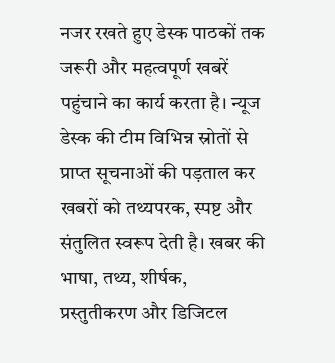नजर रखते हुए डेस्क पाठकों तक जरूरी और महत्वपूर्ण खबरें पहुंचाने का कार्य करता है। न्यूज डेस्क की टीम विभिन्न स्रोतों से प्राप्त सूचनाओं की पड़ताल कर खबरों को तथ्यपरक, स्पष्ट और संतुलित स्वरूप देती है। खबर की भाषा, तथ्य, शीर्षक, प्रस्तुतीकरण और डिजिटल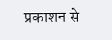प्रकाशन से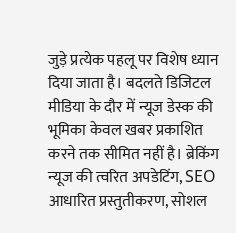जुड़े प्रत्येक पहलू पर विशेष ध्यान दिया जाता है। बदलते डिजिटल मीडिया के दौर में न्यूज डेस्क की भूमिका केवल खबर प्रकाशित करने तक सीमित नहीं है। ब्रेकिंग न्यूज की त्वरित अपडेटिंग, SEO आधारित प्रस्तुतीकरण, सोशल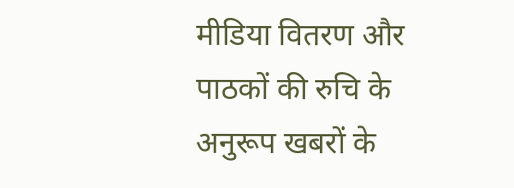मीडिया वितरण और पाठकों की रुचि के अनुरूप खबरों के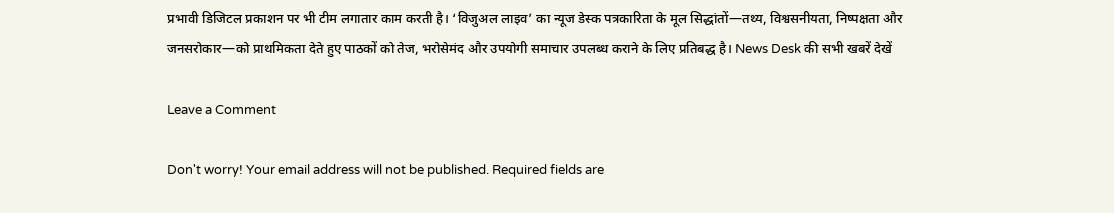प्रभावी डिजिटल प्रकाशन पर भी टीम लगातार काम करती है। ‘विजुअल लाइव’ का न्यूज डेस्क पत्रकारिता के मूल सिद्धांतों—तथ्य, विश्वसनीयता, निष्पक्षता और जनसरोकार—को प्राथमिकता देते हुए पाठकों को तेज, भरोसेमंद और उपयोगी समाचार उपलब्ध कराने के लिए प्रतिबद्ध है। News Desk की सभी खबरें देखें

Leave a Comment

Don't worry! Your email address will not be published. Required fields are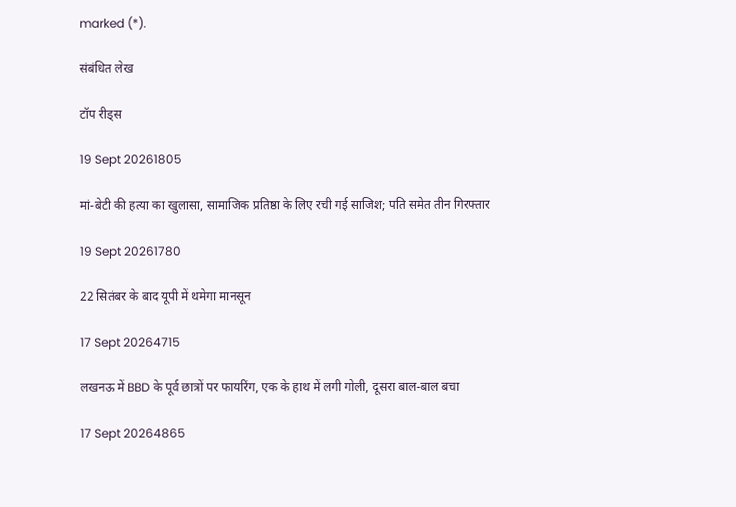marked (*).

संबंधित लेख

टॉप रीड्स

19 Sept 20261805

मां-बेटी की हत्या का खुलासा, सामाजिक प्रतिष्ठा के लिए रची गई साजिश; पति समेत तीन गिरफ्तार

19 Sept 20261780

22 सितंबर के बाद यूपी में थमेगा मानसून

17 Sept 20264715

लखनऊ में BBD के पूर्व छात्रों पर फायरिंग, एक के हाथ में लगी गोली, दूसरा बाल-बाल बचा

17 Sept 20264865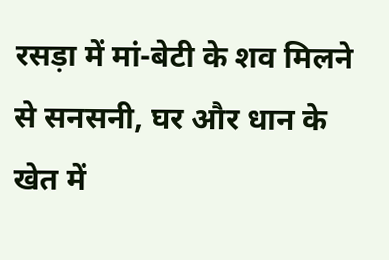रसड़ा में मां-बेटी के शव मिलने से सनसनी, घर और धान के खेत में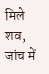मिले शव, जांच में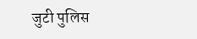जुटी पुलिस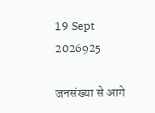19 Sept 2026925

जनसंख्या से आगे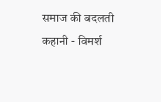समाज की बदलती कहानी - विमर्श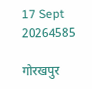17 Sept 20264585

गोरखपुर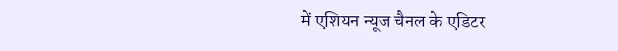में एशियन न्यूज चैनल के एडिटर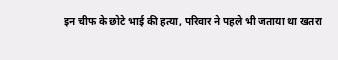इन चीफ के छोटे भाई की हत्या, परिवार ने पहले भी जताया था खतरा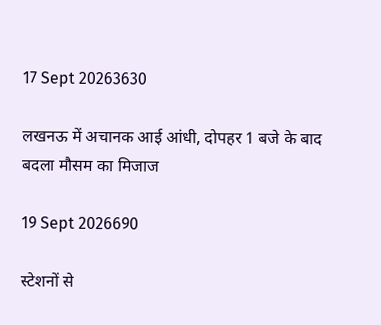17 Sept 20263630

लखनऊ में अचानक आई आंधी, दोपहर 1 बजे के बाद बदला मौसम का मिजाज

19 Sept 2026690

स्टेशनों से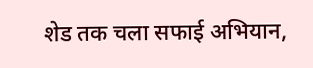शेड तक चला सफाई अभियान,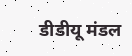डीडीयू मंडल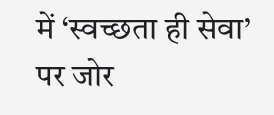में ‘स्वच्छता ही सेवा’ पर जोर